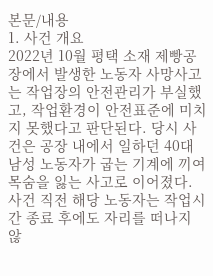본문/내용
1. 사건 개요
2022년 10월 평택 소재 제빵공장에서 발생한 노동자 사망사고는 작업장의 안전관리가 부실했고, 작업환경이 안전표준에 미치지 못했다고 판단된다. 당시 사건은 공장 내에서 일하던 40대 남성 노동자가 굽는 기계에 끼여 목숨을 잃는 사고로 이어졌다. 사건 직전 해당 노동자는 작업시간 종료 후에도 자리를 떠나지 않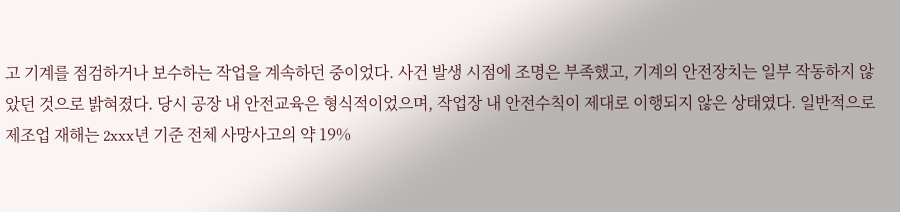고 기계를 점검하거나 보수하는 작업을 계속하던 중이었다. 사건 발생 시점에 조명은 부족했고, 기계의 안전장치는 일부 작동하지 않았던 것으로 밝혀졌다. 당시 공장 내 안전교육은 형식적이었으며, 작업장 내 안전수칙이 제대로 이행되지 않은 상태였다. 일반적으로 제조업 재해는 2xxx년 기준 전체 사망사고의 약 19%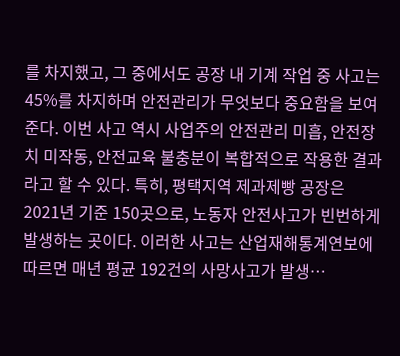를 차지했고, 그 중에서도 공장 내 기계 작업 중 사고는 45%를 차지하며 안전관리가 무엇보다 중요함을 보여준다. 이번 사고 역시 사업주의 안전관리 미흡, 안전장치 미작동, 안전교육 불충분이 복합적으로 작용한 결과라고 할 수 있다. 특히, 평택지역 제과제빵 공장은 2021년 기준 150곳으로, 노동자 안전사고가 빈번하게 발생하는 곳이다. 이러한 사고는 산업재해통계연보에 따르면 매년 평균 192건의 사망사고가 발생…